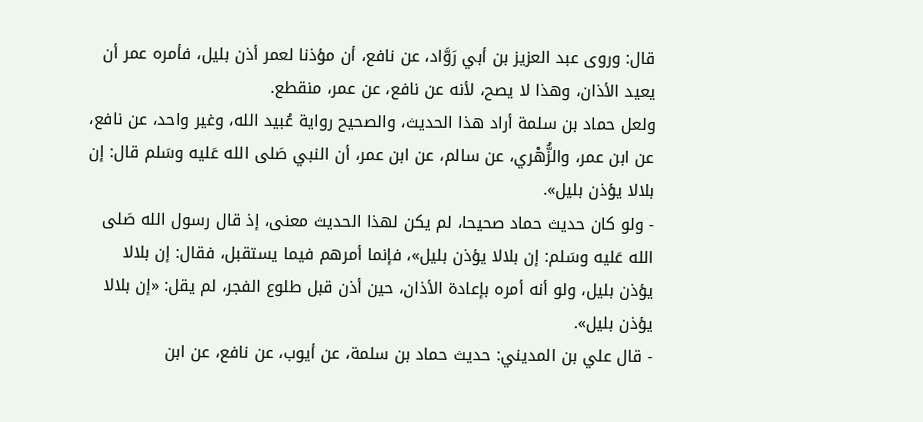قال: وروى عبد العزيز بن أبي رَوَّاد، عن نافع، أن مؤذنا لعمر أذن بليل، فأمره عمر أن يعيد الأذان، وهذا لا يصح، لأنه عن نافع، عن عمر، منقطع.
ولعل حماد بن سلمة أراد هذا الحديث، والصحيح رواية عُبيد الله، وغير واحد، عن نافع، عن ابن عمر، والزُّهْري، عن سالم، عن ابن عمر، أن النبي صَلى الله عَليه وسَلم قال: إن بلالا يؤذن بليل».
- ولو كان حديث حماد صحيحا، لم يكن لهذا الحديث معنى، إذ قال رسول الله صَلى الله عَليه وسَلم: إن بلالا يؤذن بليل»، فإنما أمرهم فيما يستقبل، فقال: إن بلالا يؤذن بليل، ولو أنه أمره بإعادة الأذان، حين أذن قبل طلوع الفجر، لم يقل: «إن بلالا يؤذن بليل».
- قال علي بن المديني: حديث حماد بن سلمة، عن أيوب، عن نافع، عن ابن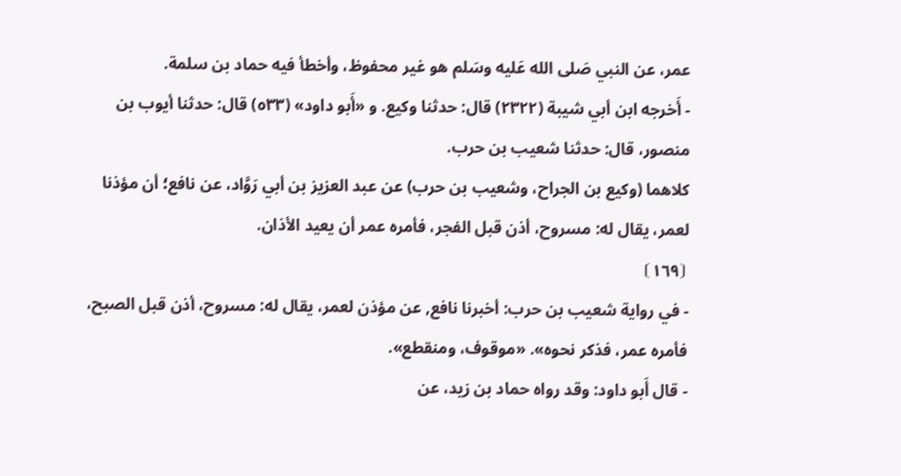عمر، عن النبي صَلى الله عَليه وسَلم هو غير محفوظ، وأخطأ فيه حماد بن سلمة.
- أَخرجه ابن أبي شيبة (٢٣٢٢) قال: حدثنا وكيع. و «أَبو داود» (٥٣٣) قال: حدثنا أيوب بن منصور، قال: حدثنا شعيب بن حرب.
كلاهما (وكيع بن الجراح، وشعيب بن حرب) عن عبد العزيز بن أبي رَوَّاد، عن نافع؛ أن مؤذنا لعمر، يقال له: مسروح، أذن قبل الفجر، فأمره عمر أن يعيد الأذان.
⦗١٦٩⦘
- في رواية شعيب بن حرب: أخبرنا نافع, عن مؤذن لعمر، يقال له: مسروح، أذن قبل الصبح، فأمره عمر، فذكر نحوه». «موقوف، ومنقطع».
- قال أَبو داود: وقد رواه حماد بن زيد، عن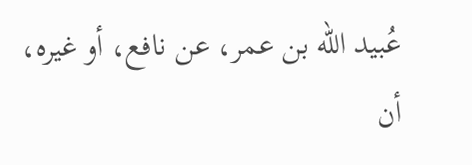عُبيد الله بن عمر، عن نافع، أو غيره، أن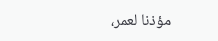مؤذنا لعمر،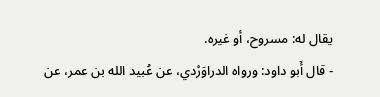يقال له: مسروح، أو غيره.
- قال أَبو داود: ورواه الدراوَرْدي، عن عُبيد الله بن عمر، عن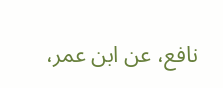نافع، عن ابن عمر،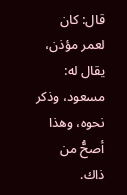قال: كان لعمر مؤذن، يقال له: مسعود، وذكر نحوه، وهذا أصحُّ من ذاك.